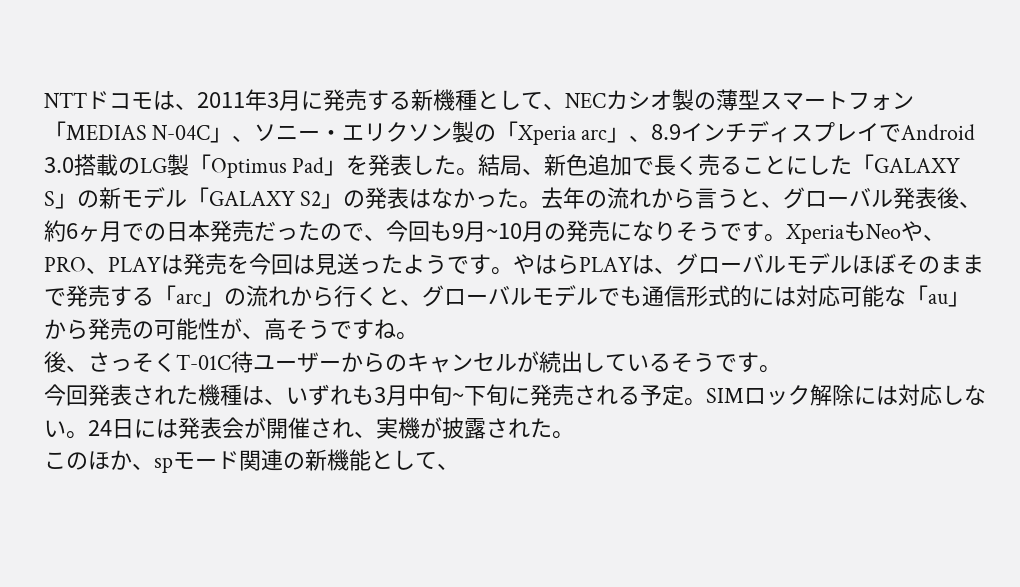NTTドコモは、2011年3月に発売する新機種として、NECカシオ製の薄型スマートフォン「MEDIAS N-04C」、ソニー・エリクソン製の「Xperia arc」、8.9インチディスプレイでAndroid 3.0搭載のLG製「Optimus Pad」を発表した。結局、新色追加で長く売ることにした「GALAXY S」の新モデル「GALAXY S2」の発表はなかった。去年の流れから言うと、グローバル発表後、約6ヶ月での日本発売だったので、今回も9月~10月の発売になりそうです。XperiaもNeoや、PRO、PLAYは発売を今回は見送ったようです。やはらPLAYは、グローバルモデルほぼそのままで発売する「arc」の流れから行くと、グローバルモデルでも通信形式的には対応可能な「au」から発売の可能性が、高そうですね。
後、さっそくT-01C待ユーザーからのキャンセルが続出しているそうです。
今回発表された機種は、いずれも3月中旬~下旬に発売される予定。SIMロック解除には対応しない。24日には発表会が開催され、実機が披露された。
このほか、spモード関連の新機能として、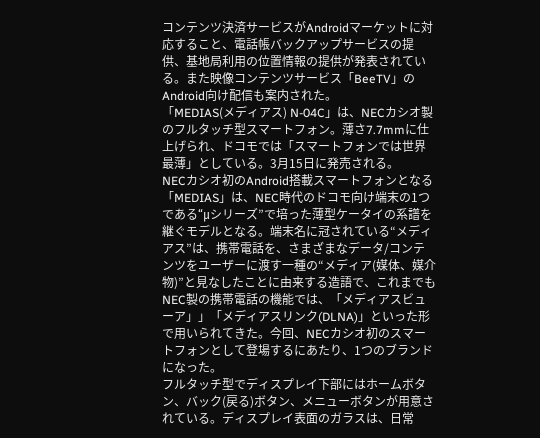コンテンツ決済サービスがAndroidマーケットに対応すること、電話帳バックアップサービスの提供、基地局利用の位置情報の提供が発表されている。また映像コンテンツサービス「BeeTV」のAndroid向け配信も案内された。
「MEDIAS(メディアス) N-04C」は、NECカシオ製のフルタッチ型スマートフォン。薄さ7.7mmに仕上げられ、ドコモでは「スマートフォンでは世界最薄」としている。3月15日に発売される。
NECカシオ初のAndroid搭載スマートフォンとなる「MEDIAS」は、NEC時代のドコモ向け端末の1つである“μシリーズ”で培った薄型ケータイの系譜を継ぐモデルとなる。端末名に冠されている“メディアス”は、携帯電話を、さまざまなデータ/コンテンツをユーザーに渡す一種の“メディア(媒体、媒介物)”と見なしたことに由来する造語で、これまでもNEC製の携帯電話の機能では、「メディアスビューア」」「メディアスリンク(DLNA)」といった形で用いられてきた。今回、NECカシオ初のスマートフォンとして登場するにあたり、1つのブランドになった。
フルタッチ型でディスプレイ下部にはホームボタン、バック(戻る)ボタン、メニューボタンが用意されている。ディスプレイ表面のガラスは、日常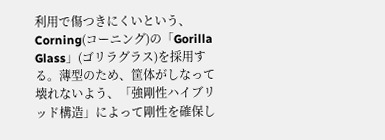利用で傷つきにくいという、Corning(コーニング)の「Gorilla Glass」(ゴリラグラス)を採用する。薄型のため、筐体がしなって壊れないよう、「強剛性ハイブリッド構造」によって剛性を確保し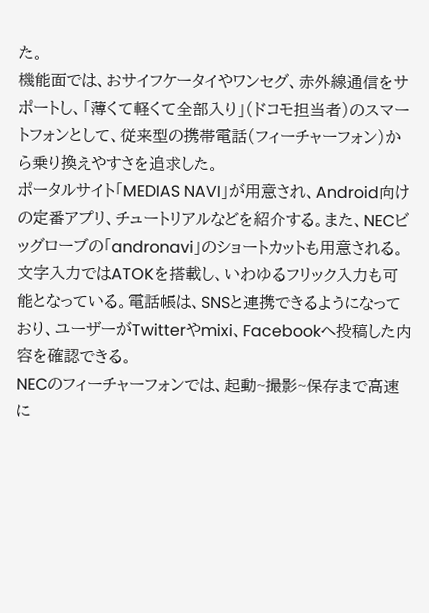た。
機能面では、おサイフケータイやワンセグ、赤外線通信をサポートし、「薄くて軽くて全部入り」(ドコモ担当者)のスマートフォンとして、従来型の携帯電話(フィーチャーフォン)から乗り換えやすさを追求した。
ポータルサイト「MEDIAS NAVI」が用意され、Android向けの定番アプリ、チュートリアルなどを紹介する。また、NECビッグローブの「andronavi」のショートカットも用意される。文字入力ではATOKを搭載し、いわゆるフリック入力も可能となっている。電話帳は、SNSと連携できるようになっており、ユーザーがTwitterやmixi、Facebookへ投稿した内容を確認できる。
NECのフィーチャーフォンでは、起動~撮影~保存まで高速に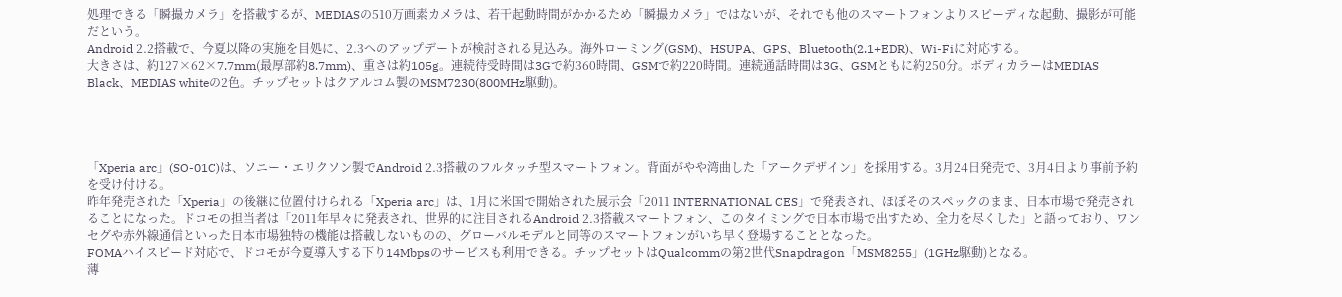処理できる「瞬撮カメラ」を搭載するが、MEDIASの510万画素カメラは、若干起動時間がかかるため「瞬撮カメラ」ではないが、それでも他のスマートフォンよりスピーディな起動、撮影が可能だという。
Android 2.2搭載で、今夏以降の実施を目処に、2.3へのアップデートが検討される見込み。海外ローミング(GSM)、HSUPA、GPS、Bluetooth(2.1+EDR)、Wi-Fiに対応する。
大きさは、約127×62×7.7mm(最厚部約8.7mm)、重さは約105g。連続待受時間は3Gで約360時間、GSMで約220時間。連続通話時間は3G、GSMともに約250分。ボディカラーはMEDIAS Black、MEDIAS whiteの2色。チップセットはクアルコム製のMSM7230(800MHz駆動)。




「Xperia arc」(SO-01C)は、ソニー・エリクソン製でAndroid 2.3搭載のフルタッチ型スマートフォン。背面がやや湾曲した「アークデザイン」を採用する。3月24日発売で、3月4日より事前予約を受け付ける。
昨年発売された「Xperia」の後継に位置付けられる「Xperia arc」は、1月に米国で開始された展示会「2011 INTERNATIONAL CES」で発表され、ほぼそのスペックのまま、日本市場で発売されることになった。ドコモの担当者は「2011年早々に発表され、世界的に注目されるAndroid 2.3搭載スマートフォン、このタイミングで日本市場で出すため、全力を尽くした」と語っており、ワンセグや赤外線通信といった日本市場独特の機能は搭載しないものの、グローバルモデルと同等のスマートフォンがいち早く登場することとなった。
FOMAハイスピード対応で、ドコモが今夏導入する下り14Mbpsのサービスも利用できる。チップセットはQualcommの第2世代Snapdragon「MSM8255」(1GHz駆動)となる。
薄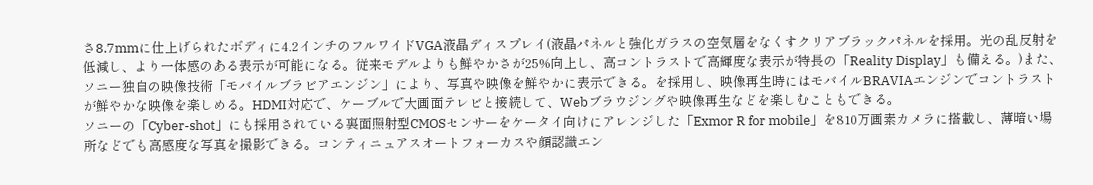さ8.7mmに仕上げられたボディに4.2インチのフルワイドVGA液晶ディスプレイ(液晶パネルと強化ガラスの空気層をなくすクリアブラックパネルを採用。光の乱反射を低減し、より一体感のある表示が可能になる。従来モデルよりも鮮やかさが25%向上し、高コントラストで高輝度な表示が特長の「Reality Display」も備える。)また、ソニー独自の映像技術「モバイルブラビアエンジン」により、写真や映像を鮮やかに表示できる。を採用し、映像再生時にはモバイルBRAVIAエンジンでコントラストが鮮やかな映像を楽しめる。HDMI対応で、ケーブルで大画面テレビと接続して、Webブラウジングや映像再生などを楽しむこともできる。
ソニーの「Cyber-shot」にも採用されている裏面照射型CMOSセンサーをケータイ向けにアレンジした「Exmor R for mobile」を810万画素カメラに搭載し、薄暗い場所などでも高感度な写真を撮影できる。コンティニュアスオートフォーカスや顔認識エン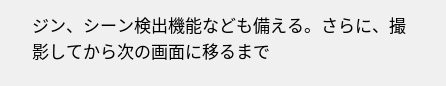ジン、シーン検出機能なども備える。さらに、撮影してから次の画面に移るまで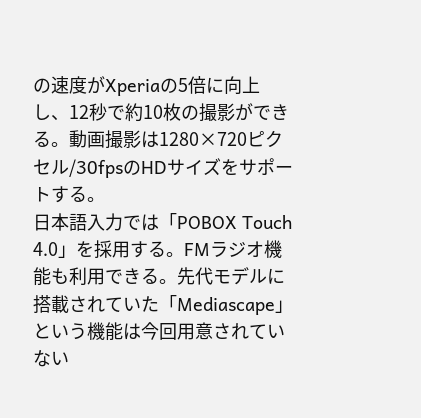の速度がXperiaの5倍に向上し、12秒で約10枚の撮影ができる。動画撮影は1280×720ピクセル/30fpsのHDサイズをサポートする。
日本語入力では「POBOX Touch 4.0」を採用する。FMラジオ機能も利用できる。先代モデルに搭載されていた「Mediascape」という機能は今回用意されていない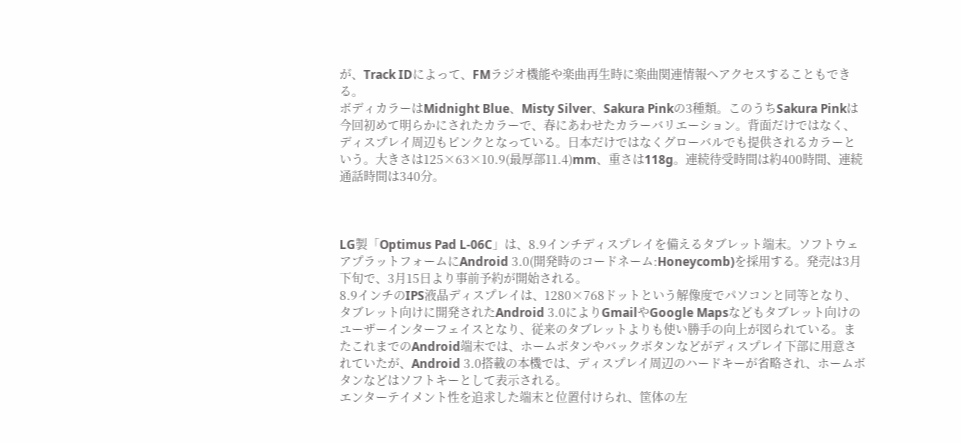が、Track IDによって、FMラジオ機能や楽曲再生時に楽曲関連情報へアクセスすることもできる。
ボディカラーはMidnight Blue、Misty Silver、Sakura Pinkの3種類。このうちSakura Pinkは今回初めて明らかにされたカラーで、春にあわせたカラーバリエーション。背面だけではなく、ディスプレイ周辺もピンクとなっている。日本だけではなくグローバルでも提供されるカラーという。大きさは125×63×10.9(最厚部11.4)mm、重さは118g。連続待受時間は約400時間、連続通話時間は340分。



LG製「Optimus Pad L-06C」は、8.9インチディスプレイを備えるタブレット端末。ソフトウェアプラットフォームにAndroid 3.0(開発時のコードネーム:Honeycomb)を採用する。発売は3月下旬で、3月15日より事前予約が開始される。
8.9インチのIPS液晶ディスプレイは、1280×768ドットという解像度でパソコンと同等となり、タブレット向けに開発されたAndroid 3.0によりGmailやGoogle Mapsなどもタブレット向けのユーザーインターフェイスとなり、従来のタブレットよりも使い勝手の向上が図られている。またこれまでのAndroid端末では、ホームボタンやバックボタンなどがディスプレイ下部に用意されていたが、Android 3.0搭載の本機では、ディスプレイ周辺のハードキーが省略され、ホームボタンなどはソフトキーとして表示される。
エンターテイメント性を追求した端末と位置付けられ、筐体の左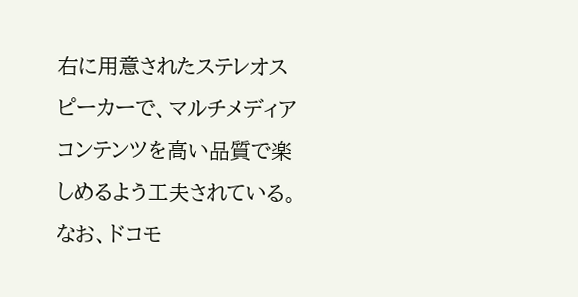右に用意されたステレオスピーカーで、マルチメディアコンテンツを高い品質で楽しめるよう工夫されている。なお、ドコモ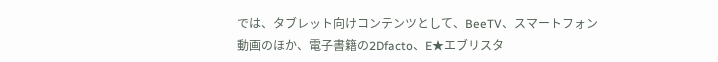では、タブレット向けコンテンツとして、BeeTV、スマートフォン動画のほか、電子書籍の2Dfacto、E★エブリスタ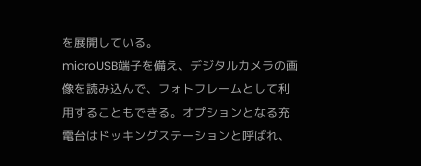を展開している。
microUSB端子を備え、デジタルカメラの画像を読み込んで、フォトフレームとして利用することもできる。オプションとなる充電台はドッキングステーションと呼ばれ、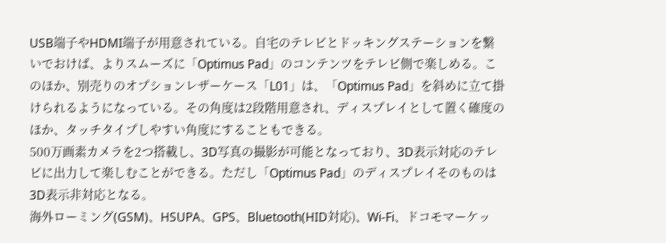USB端子やHDMI端子が用意されている。自宅のテレビとドッキングステーションを繋いでおけば、よりスムーズに「Optimus Pad」のコンテンツをテレビ側で楽しめる。このほか、別売りのオプションレザーケース「L01」は、「Optimus Pad」を斜めに立て掛けられるようになっている。その角度は2段階用意され、ディスプレイとして置く確度のほか、タッチタイプしやすい角度にすることもできる。
500万画素カメラを2つ搭載し、3D写真の撮影が可能となっており、3D表示対応のテレビに出力して楽しむことができる。ただし「Optimus Pad」のディスプレイそのものは3D表示非対応となる。
海外ローミング(GSM)、HSUPA、GPS、Bluetooth(HID対応)、Wi-Fi、ドコモマーケッ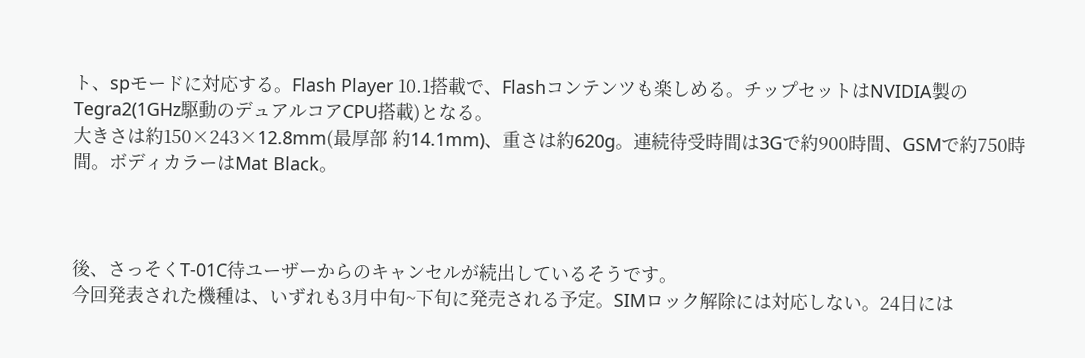ト、spモードに対応する。Flash Player 10.1搭載で、Flashコンテンツも楽しめる。チップセットはNVIDIA製のTegra2(1GHz駆動のデュアルコアCPU搭載)となる。
大きさは約150×243×12.8mm(最厚部 約14.1mm)、重さは約620g。連続待受時間は3Gで約900時間、GSMで約750時間。ボディカラーはMat Black。



後、さっそくT-01C待ユーザーからのキャンセルが続出しているそうです。
今回発表された機種は、いずれも3月中旬~下旬に発売される予定。SIMロック解除には対応しない。24日には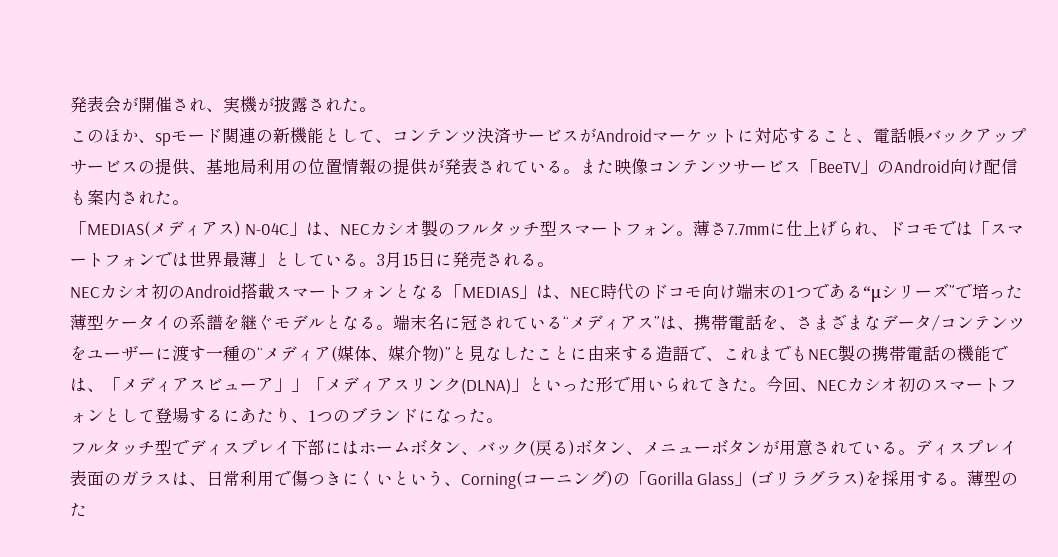発表会が開催され、実機が披露された。
このほか、spモード関連の新機能として、コンテンツ決済サービスがAndroidマーケットに対応すること、電話帳バックアップサービスの提供、基地局利用の位置情報の提供が発表されている。また映像コンテンツサービス「BeeTV」のAndroid向け配信も案内された。
「MEDIAS(メディアス) N-04C」は、NECカシオ製のフルタッチ型スマートフォン。薄さ7.7mmに仕上げられ、ドコモでは「スマートフォンでは世界最薄」としている。3月15日に発売される。
NECカシオ初のAndroid搭載スマートフォンとなる「MEDIAS」は、NEC時代のドコモ向け端末の1つである“μシリーズ”で培った薄型ケータイの系譜を継ぐモデルとなる。端末名に冠されている“メディアス”は、携帯電話を、さまざまなデータ/コンテンツをユーザーに渡す一種の“メディア(媒体、媒介物)”と見なしたことに由来する造語で、これまでもNEC製の携帯電話の機能では、「メディアスビューア」」「メディアスリンク(DLNA)」といった形で用いられてきた。今回、NECカシオ初のスマートフォンとして登場するにあたり、1つのブランドになった。
フルタッチ型でディスプレイ下部にはホームボタン、バック(戻る)ボタン、メニューボタンが用意されている。ディスプレイ表面のガラスは、日常利用で傷つきにくいという、Corning(コーニング)の「Gorilla Glass」(ゴリラグラス)を採用する。薄型のた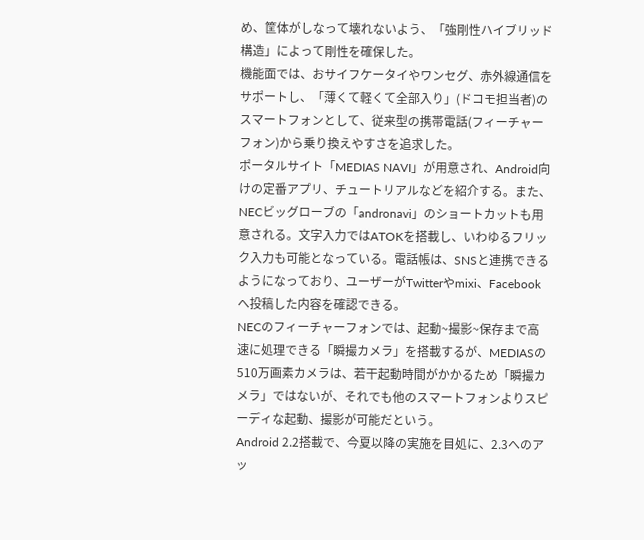め、筐体がしなって壊れないよう、「強剛性ハイブリッド構造」によって剛性を確保した。
機能面では、おサイフケータイやワンセグ、赤外線通信をサポートし、「薄くて軽くて全部入り」(ドコモ担当者)のスマートフォンとして、従来型の携帯電話(フィーチャーフォン)から乗り換えやすさを追求した。
ポータルサイト「MEDIAS NAVI」が用意され、Android向けの定番アプリ、チュートリアルなどを紹介する。また、NECビッグローブの「andronavi」のショートカットも用意される。文字入力ではATOKを搭載し、いわゆるフリック入力も可能となっている。電話帳は、SNSと連携できるようになっており、ユーザーがTwitterやmixi、Facebookへ投稿した内容を確認できる。
NECのフィーチャーフォンでは、起動~撮影~保存まで高速に処理できる「瞬撮カメラ」を搭載するが、MEDIASの510万画素カメラは、若干起動時間がかかるため「瞬撮カメラ」ではないが、それでも他のスマートフォンよりスピーディな起動、撮影が可能だという。
Android 2.2搭載で、今夏以降の実施を目処に、2.3へのアッ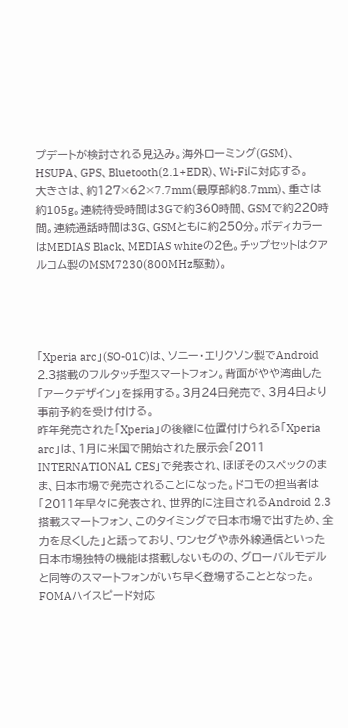プデートが検討される見込み。海外ローミング(GSM)、HSUPA、GPS、Bluetooth(2.1+EDR)、Wi-Fiに対応する。
大きさは、約127×62×7.7mm(最厚部約8.7mm)、重さは約105g。連続待受時間は3Gで約360時間、GSMで約220時間。連続通話時間は3G、GSMともに約250分。ボディカラーはMEDIAS Black、MEDIAS whiteの2色。チップセットはクアルコム製のMSM7230(800MHz駆動)。




「Xperia arc」(SO-01C)は、ソニー・エリクソン製でAndroid 2.3搭載のフルタッチ型スマートフォン。背面がやや湾曲した「アークデザイン」を採用する。3月24日発売で、3月4日より事前予約を受け付ける。
昨年発売された「Xperia」の後継に位置付けられる「Xperia arc」は、1月に米国で開始された展示会「2011 INTERNATIONAL CES」で発表され、ほぼそのスペックのまま、日本市場で発売されることになった。ドコモの担当者は「2011年早々に発表され、世界的に注目されるAndroid 2.3搭載スマートフォン、このタイミングで日本市場で出すため、全力を尽くした」と語っており、ワンセグや赤外線通信といった日本市場独特の機能は搭載しないものの、グローバルモデルと同等のスマートフォンがいち早く登場することとなった。
FOMAハイスピード対応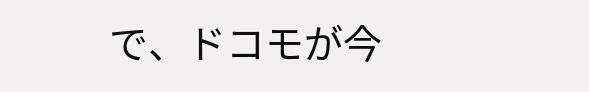で、ドコモが今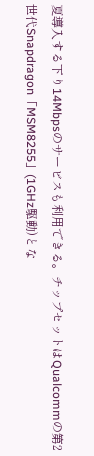夏導入する下り14Mbpsのサービスも利用できる。チップセットはQualcommの第2世代Snapdragon「MSM8255」(1GHz駆動)とな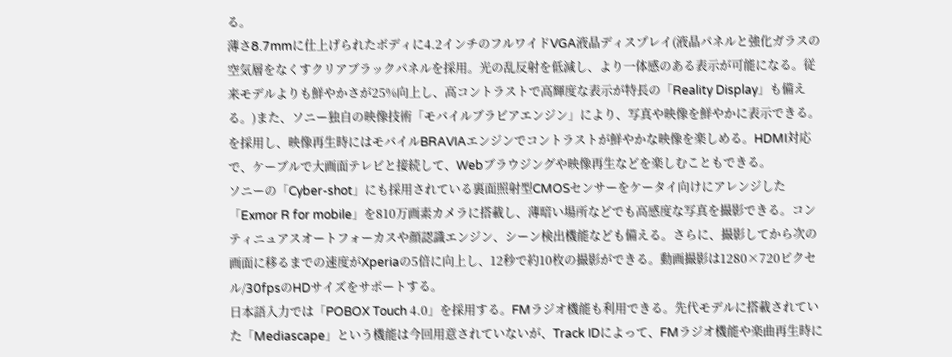る。
薄さ8.7mmに仕上げられたボディに4.2インチのフルワイドVGA液晶ディスプレイ(液晶パネルと強化ガラスの空気層をなくすクリアブラックパネルを採用。光の乱反射を低減し、より一体感のある表示が可能になる。従来モデルよりも鮮やかさが25%向上し、高コントラストで高輝度な表示が特長の「Reality Display」も備える。)また、ソニー独自の映像技術「モバイルブラビアエンジン」により、写真や映像を鮮やかに表示できる。を採用し、映像再生時にはモバイルBRAVIAエンジンでコントラストが鮮やかな映像を楽しめる。HDMI対応で、ケーブルで大画面テレビと接続して、Webブラウジングや映像再生などを楽しむこともできる。
ソニーの「Cyber-shot」にも採用されている裏面照射型CMOSセンサーをケータイ向けにアレンジした「Exmor R for mobile」を810万画素カメラに搭載し、薄暗い場所などでも高感度な写真を撮影できる。コンティニュアスオートフォーカスや顔認識エンジン、シーン検出機能なども備える。さらに、撮影してから次の画面に移るまでの速度がXperiaの5倍に向上し、12秒で約10枚の撮影ができる。動画撮影は1280×720ピクセル/30fpsのHDサイズをサポートする。
日本語入力では「POBOX Touch 4.0」を採用する。FMラジオ機能も利用できる。先代モデルに搭載されていた「Mediascape」という機能は今回用意されていないが、Track IDによって、FMラジオ機能や楽曲再生時に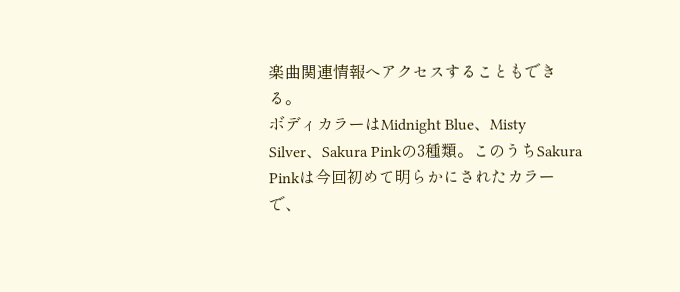楽曲関連情報へアクセスすることもできる。
ボディカラーはMidnight Blue、Misty Silver、Sakura Pinkの3種類。このうちSakura Pinkは今回初めて明らかにされたカラーで、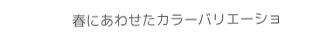春にあわせたカラーバリエーショ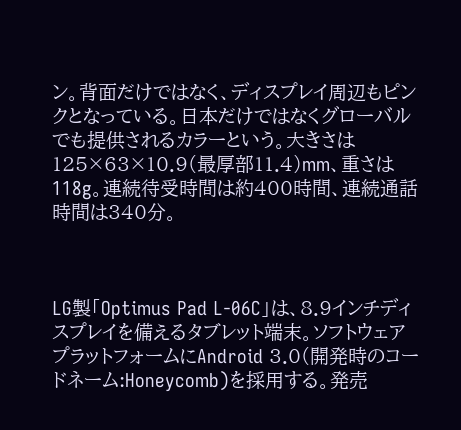ン。背面だけではなく、ディスプレイ周辺もピンクとなっている。日本だけではなくグローバルでも提供されるカラーという。大きさは125×63×10.9(最厚部11.4)mm、重さは118g。連続待受時間は約400時間、連続通話時間は340分。



LG製「Optimus Pad L-06C」は、8.9インチディスプレイを備えるタブレット端末。ソフトウェアプラットフォームにAndroid 3.0(開発時のコードネーム:Honeycomb)を採用する。発売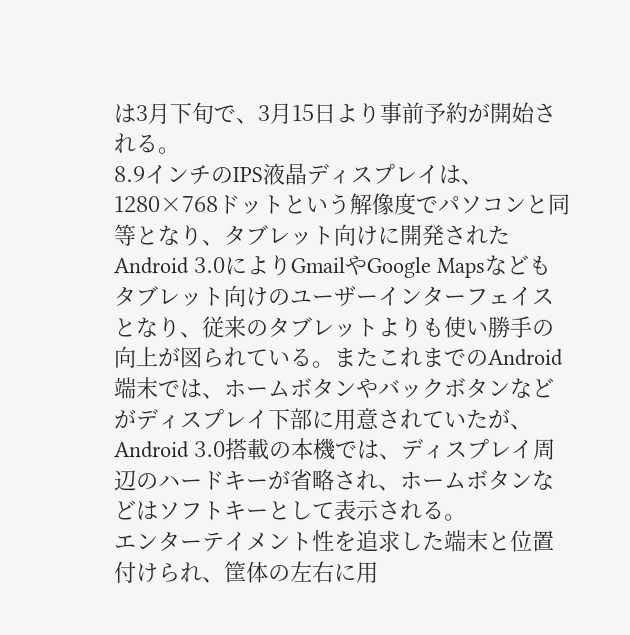は3月下旬で、3月15日より事前予約が開始される。
8.9インチのIPS液晶ディスプレイは、1280×768ドットという解像度でパソコンと同等となり、タブレット向けに開発されたAndroid 3.0によりGmailやGoogle Mapsなどもタブレット向けのユーザーインターフェイスとなり、従来のタブレットよりも使い勝手の向上が図られている。またこれまでのAndroid端末では、ホームボタンやバックボタンなどがディスプレイ下部に用意されていたが、Android 3.0搭載の本機では、ディスプレイ周辺のハードキーが省略され、ホームボタンなどはソフトキーとして表示される。
エンターテイメント性を追求した端末と位置付けられ、筐体の左右に用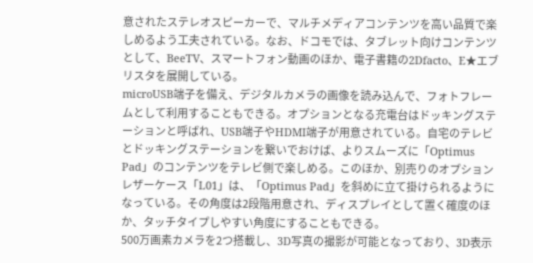意されたステレオスピーカーで、マルチメディアコンテンツを高い品質で楽しめるよう工夫されている。なお、ドコモでは、タブレット向けコンテンツとして、BeeTV、スマートフォン動画のほか、電子書籍の2Dfacto、E★エブリスタを展開している。
microUSB端子を備え、デジタルカメラの画像を読み込んで、フォトフレームとして利用することもできる。オプションとなる充電台はドッキングステーションと呼ばれ、USB端子やHDMI端子が用意されている。自宅のテレビとドッキングステーションを繋いでおけば、よりスムーズに「Optimus Pad」のコンテンツをテレビ側で楽しめる。このほか、別売りのオプションレザーケース「L01」は、「Optimus Pad」を斜めに立て掛けられるようになっている。その角度は2段階用意され、ディスプレイとして置く確度のほか、タッチタイプしやすい角度にすることもできる。
500万画素カメラを2つ搭載し、3D写真の撮影が可能となっており、3D表示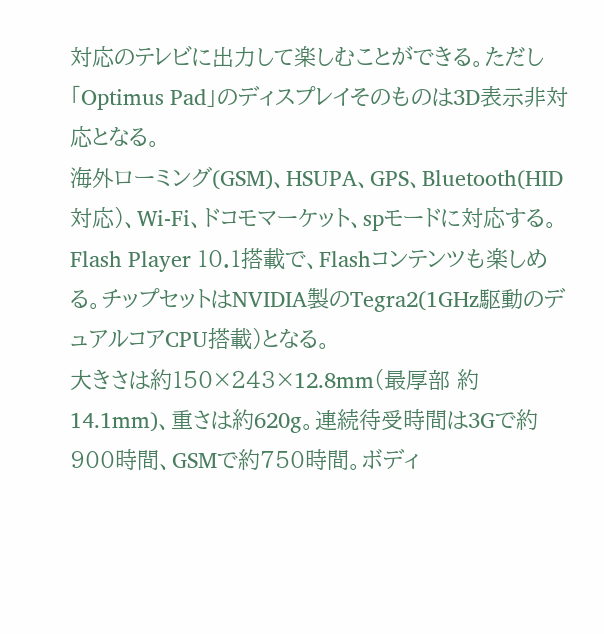対応のテレビに出力して楽しむことができる。ただし「Optimus Pad」のディスプレイそのものは3D表示非対応となる。
海外ローミング(GSM)、HSUPA、GPS、Bluetooth(HID対応)、Wi-Fi、ドコモマーケット、spモードに対応する。Flash Player 10.1搭載で、Flashコンテンツも楽しめる。チップセットはNVIDIA製のTegra2(1GHz駆動のデュアルコアCPU搭載)となる。
大きさは約150×243×12.8mm(最厚部 約14.1mm)、重さは約620g。連続待受時間は3Gで約900時間、GSMで約750時間。ボディ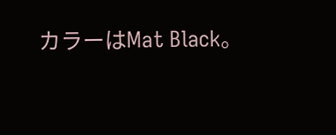カラーはMat Black。